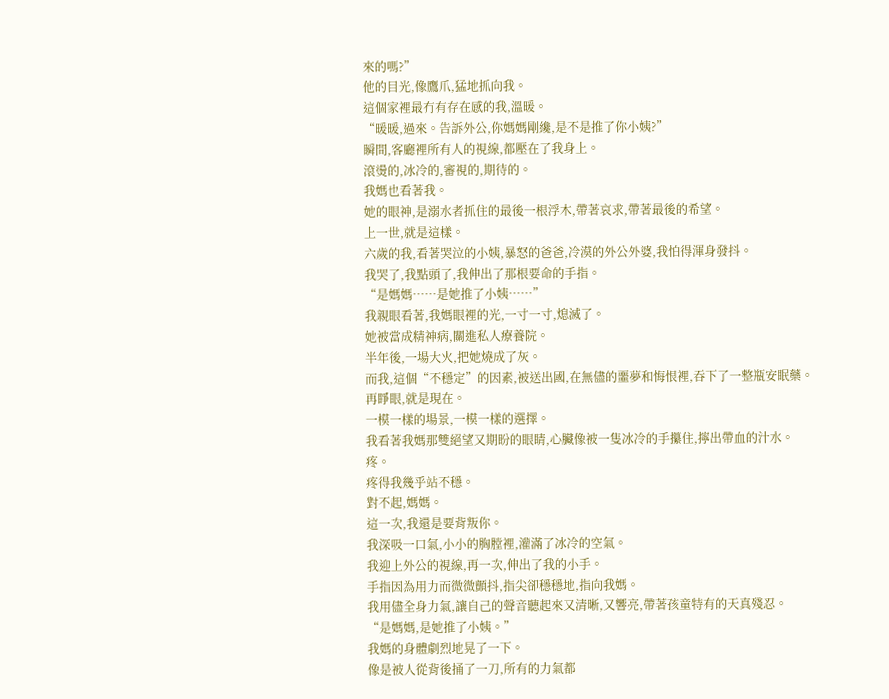來的嗎?”
他的目光,像鷹爪,猛地抓向我。
這個家裡最冇有存在感的我,溫暖。
“暖暖,過來。告訴外公,你媽媽剛纔,是不是推了你小姨?”
瞬間,客廳裡所有人的視線,都壓在了我身上。
滾燙的,冰冷的,審視的,期待的。
我媽也看著我。
她的眼神,是溺水者抓住的最後一根浮木,帶著哀求,帶著最後的希望。
上一世,就是這樣。
六歲的我,看著哭泣的小姨,暴怒的爸爸,冷漠的外公外婆,我怕得渾身發抖。
我哭了,我點頭了,我伸出了那根要命的手指。
“是媽媽……是她推了小姨……”
我親眼看著,我媽眼裡的光,一寸一寸,熄滅了。
她被當成精神病,關進私人療養院。
半年後,一場大火,把她燒成了灰。
而我,這個“不穩定”的因素,被送出國,在無儘的噩夢和悔恨裡,吞下了一整瓶安眠藥。
再睜眼,就是現在。
一模一樣的場景,一模一樣的選擇。
我看著我媽那雙絕望又期盼的眼睛,心臟像被一隻冰冷的手攥住,擰出帶血的汁水。
疼。
疼得我幾乎站不穩。
對不起,媽媽。
這一次,我還是要背叛你。
我深吸一口氣,小小的胸膛裡,灌滿了冰冷的空氣。
我迎上外公的視線,再一次,伸出了我的小手。
手指因為用力而微微顫抖,指尖卻穩穩地,指向我媽。
我用儘全身力氣,讓自己的聲音聽起來又清晰,又響亮,帶著孩童特有的天真殘忍。
“是媽媽,是她推了小姨。”
我媽的身體劇烈地晃了一下。
像是被人從背後捅了一刀,所有的力氣都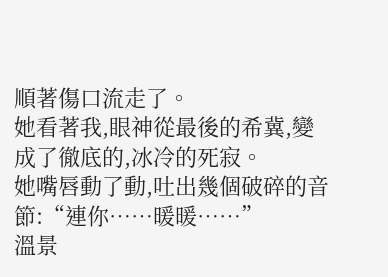順著傷口流走了。
她看著我,眼神從最後的希冀,變成了徹底的,冰冷的死寂。
她嘴唇動了動,吐出幾個破碎的音節:“連你……暖暖……”
溫景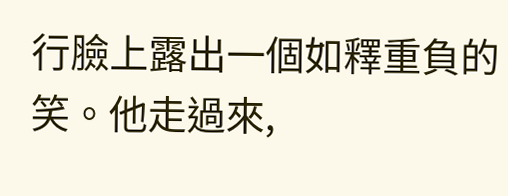行臉上露出一個如釋重負的笑。他走過來,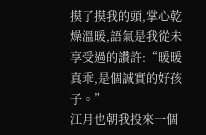摸了摸我的頭,掌心乾燥溫暖,語氣是我從未享受過的讚許:“暖暖真乖,是個誠實的好孩子。”
江月也朝我投來一個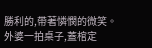勝利的,帶著憐憫的微笑。
外婆一拍桌子,蓋棺定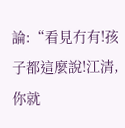論:“看見冇有!孩子都這麼說!江清,你就